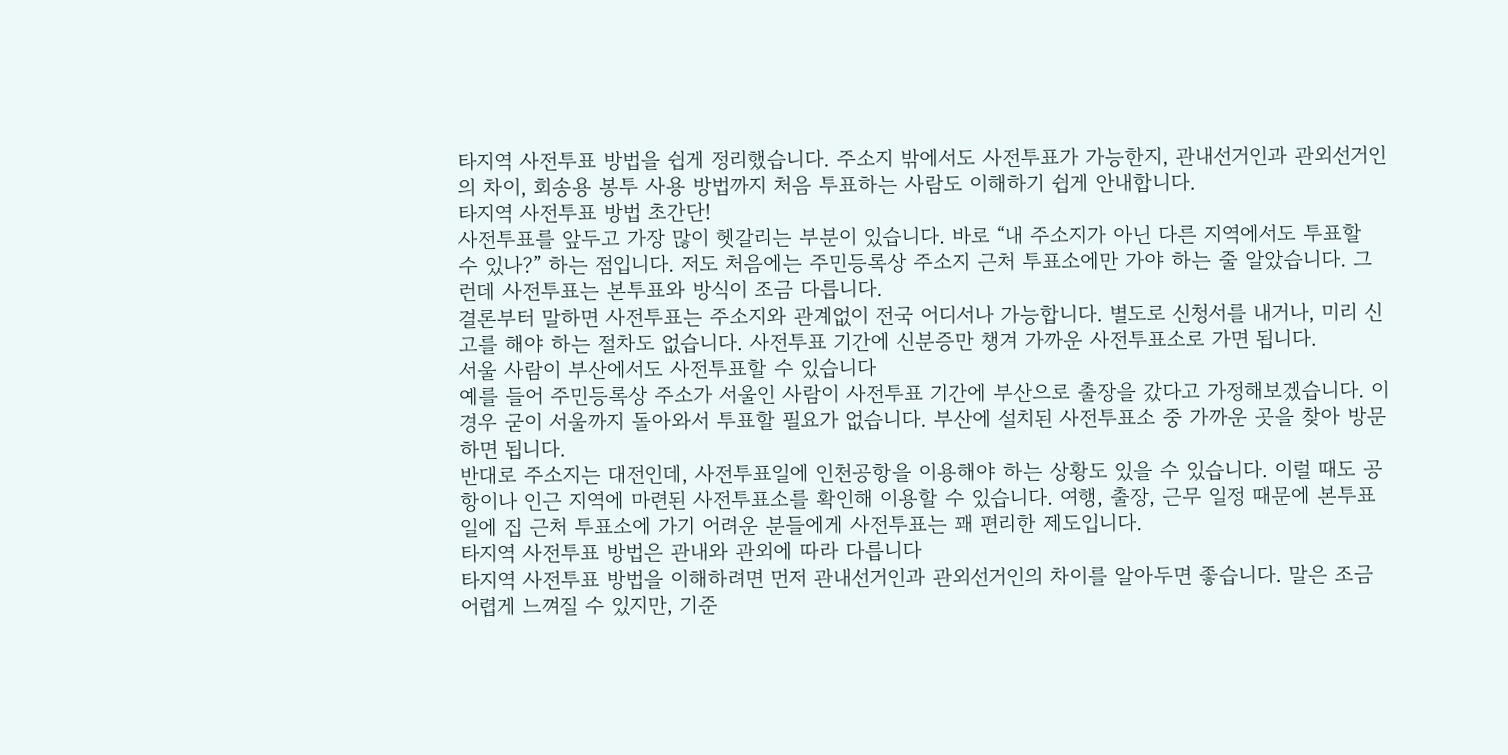타지역 사전투표 방법을 쉽게 정리했습니다. 주소지 밖에서도 사전투표가 가능한지, 관내선거인과 관외선거인의 차이, 회송용 봉투 사용 방법까지 처음 투표하는 사람도 이해하기 쉽게 안내합니다.
타지역 사전투표 방법 초간단!
사전투표를 앞두고 가장 많이 헷갈리는 부분이 있습니다. 바로 “내 주소지가 아닌 다른 지역에서도 투표할 수 있나?” 하는 점입니다. 저도 처음에는 주민등록상 주소지 근처 투표소에만 가야 하는 줄 알았습니다. 그런데 사전투표는 본투표와 방식이 조금 다릅니다.
결론부터 말하면 사전투표는 주소지와 관계없이 전국 어디서나 가능합니다. 별도로 신청서를 내거나, 미리 신고를 해야 하는 절차도 없습니다. 사전투표 기간에 신분증만 챙겨 가까운 사전투표소로 가면 됩니다.
서울 사람이 부산에서도 사전투표할 수 있습니다
예를 들어 주민등록상 주소가 서울인 사람이 사전투표 기간에 부산으로 출장을 갔다고 가정해보겠습니다. 이 경우 굳이 서울까지 돌아와서 투표할 필요가 없습니다. 부산에 설치된 사전투표소 중 가까운 곳을 찾아 방문하면 됩니다.
반대로 주소지는 대전인데, 사전투표일에 인천공항을 이용해야 하는 상황도 있을 수 있습니다. 이럴 때도 공항이나 인근 지역에 마련된 사전투표소를 확인해 이용할 수 있습니다. 여행, 출장, 근무 일정 때문에 본투표일에 집 근처 투표소에 가기 어려운 분들에게 사전투표는 꽤 편리한 제도입니다.
타지역 사전투표 방법은 관내와 관외에 따라 다릅니다
타지역 사전투표 방법을 이해하려면 먼저 관내선거인과 관외선거인의 차이를 알아두면 좋습니다. 말은 조금 어렵게 느껴질 수 있지만, 기준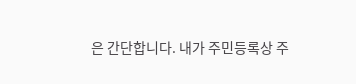은 간단합니다. 내가 주민등록상 주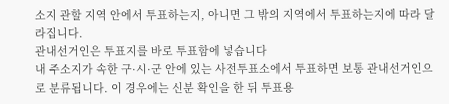소지 관할 지역 안에서 투표하는지, 아니면 그 밖의 지역에서 투표하는지에 따라 달라집니다.
관내선거인은 투표지를 바로 투표함에 넣습니다
내 주소지가 속한 구·시·군 안에 있는 사전투표소에서 투표하면 보통 관내선거인으로 분류됩니다. 이 경우에는 신분 확인을 한 뒤 투표용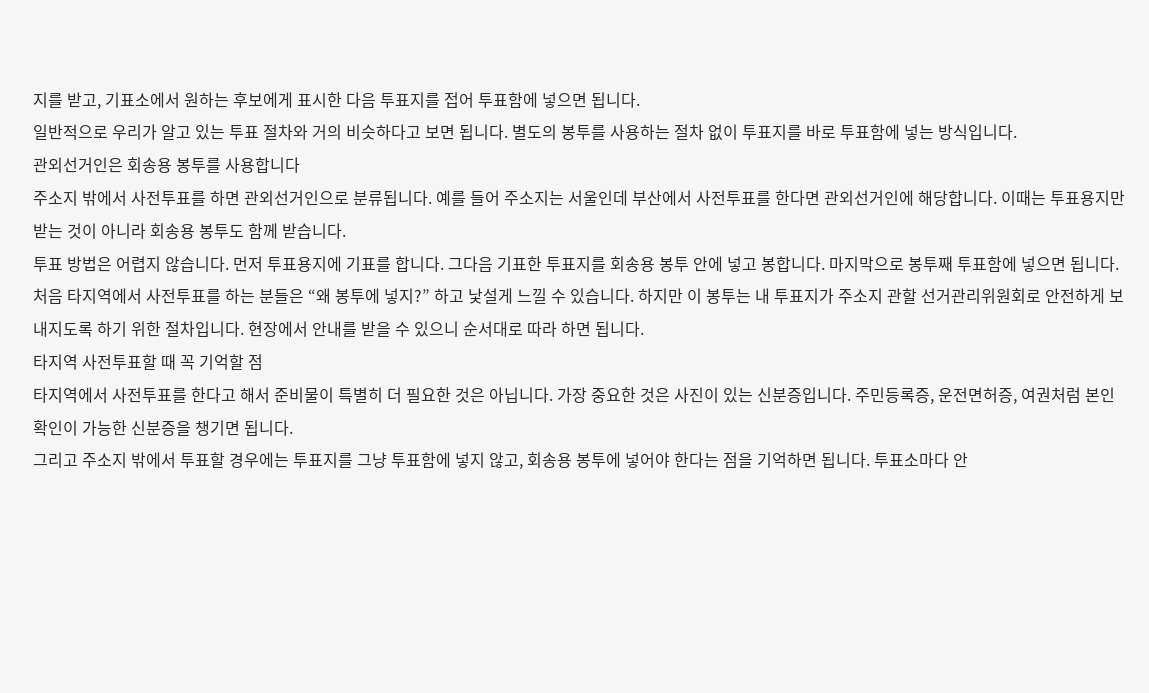지를 받고, 기표소에서 원하는 후보에게 표시한 다음 투표지를 접어 투표함에 넣으면 됩니다.
일반적으로 우리가 알고 있는 투표 절차와 거의 비슷하다고 보면 됩니다. 별도의 봉투를 사용하는 절차 없이 투표지를 바로 투표함에 넣는 방식입니다.
관외선거인은 회송용 봉투를 사용합니다
주소지 밖에서 사전투표를 하면 관외선거인으로 분류됩니다. 예를 들어 주소지는 서울인데 부산에서 사전투표를 한다면 관외선거인에 해당합니다. 이때는 투표용지만 받는 것이 아니라 회송용 봉투도 함께 받습니다.
투표 방법은 어렵지 않습니다. 먼저 투표용지에 기표를 합니다. 그다음 기표한 투표지를 회송용 봉투 안에 넣고 봉합니다. 마지막으로 봉투째 투표함에 넣으면 됩니다.
처음 타지역에서 사전투표를 하는 분들은 “왜 봉투에 넣지?” 하고 낯설게 느낄 수 있습니다. 하지만 이 봉투는 내 투표지가 주소지 관할 선거관리위원회로 안전하게 보내지도록 하기 위한 절차입니다. 현장에서 안내를 받을 수 있으니 순서대로 따라 하면 됩니다.
타지역 사전투표할 때 꼭 기억할 점
타지역에서 사전투표를 한다고 해서 준비물이 특별히 더 필요한 것은 아닙니다. 가장 중요한 것은 사진이 있는 신분증입니다. 주민등록증, 운전면허증, 여권처럼 본인 확인이 가능한 신분증을 챙기면 됩니다.
그리고 주소지 밖에서 투표할 경우에는 투표지를 그냥 투표함에 넣지 않고, 회송용 봉투에 넣어야 한다는 점을 기억하면 됩니다. 투표소마다 안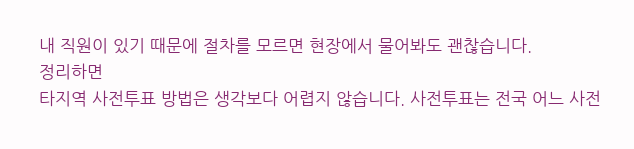내 직원이 있기 때문에 절차를 모르면 현장에서 물어봐도 괜찮습니다.
정리하면
타지역 사전투표 방법은 생각보다 어렵지 않습니다. 사전투표는 전국 어느 사전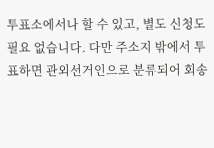투표소에서나 할 수 있고, 별도 신청도 필요 없습니다. 다만 주소지 밖에서 투표하면 관외선거인으로 분류되어 회송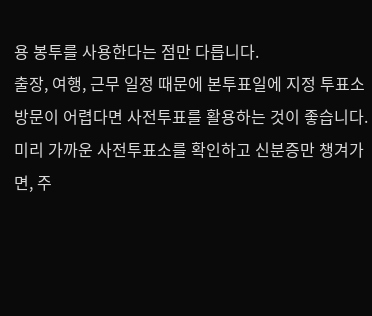용 봉투를 사용한다는 점만 다릅니다.
출장, 여행, 근무 일정 때문에 본투표일에 지정 투표소 방문이 어렵다면 사전투표를 활용하는 것이 좋습니다. 미리 가까운 사전투표소를 확인하고 신분증만 챙겨가면, 주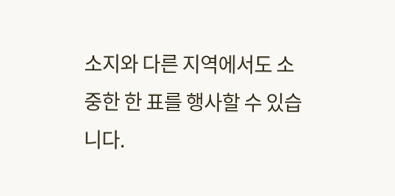소지와 다른 지역에서도 소중한 한 표를 행사할 수 있습니다.